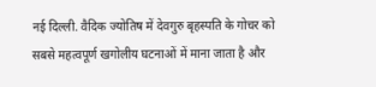नई दिल्ली. वैदिक ज्योतिष में देवगुरु बृहस्पति के गोचर को सबसे महत्वपूर्ण खगोलीय घटनाओं में माना जाता है और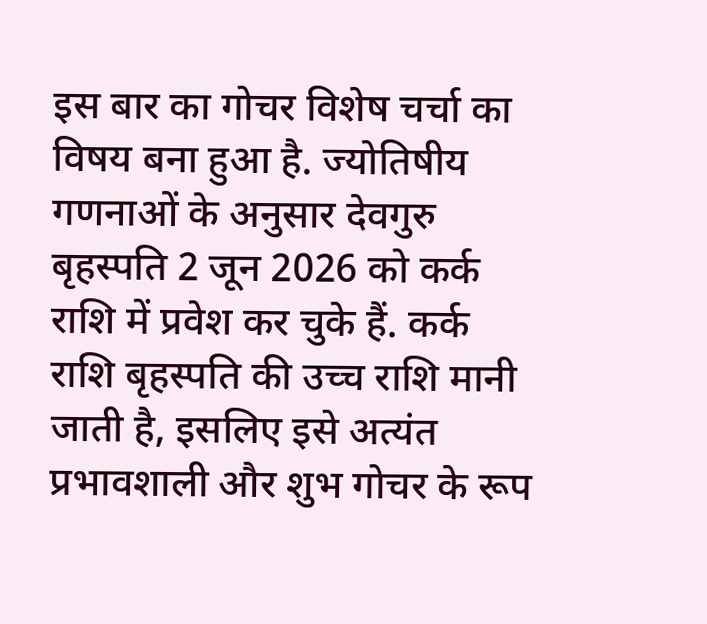इस बार का गोचर विशेष चर्चा का विषय बना हुआ है. ज्योतिषीय गणनाओं के अनुसार देवगुरु बृहस्पति 2 जून 2026 को कर्क राशि में प्रवेश कर चुके हैं. कर्क राशि बृहस्पति की उच्च राशि मानी जाती है, इसलिए इसे अत्यंत प्रभावशाली और शुभ गोचर के रूप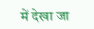में देखा जा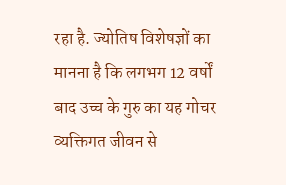रहा है. ज्योतिष विशेषज्ञों का मानना है कि लगभग 12 वर्षों बाद उच्च के गुरु का यह गोचर व्यक्तिगत जीवन से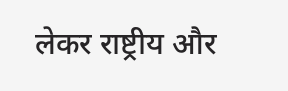लेकर राष्ट्रीय और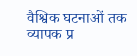वैश्विक घटनाओं तक व्यापक प्र